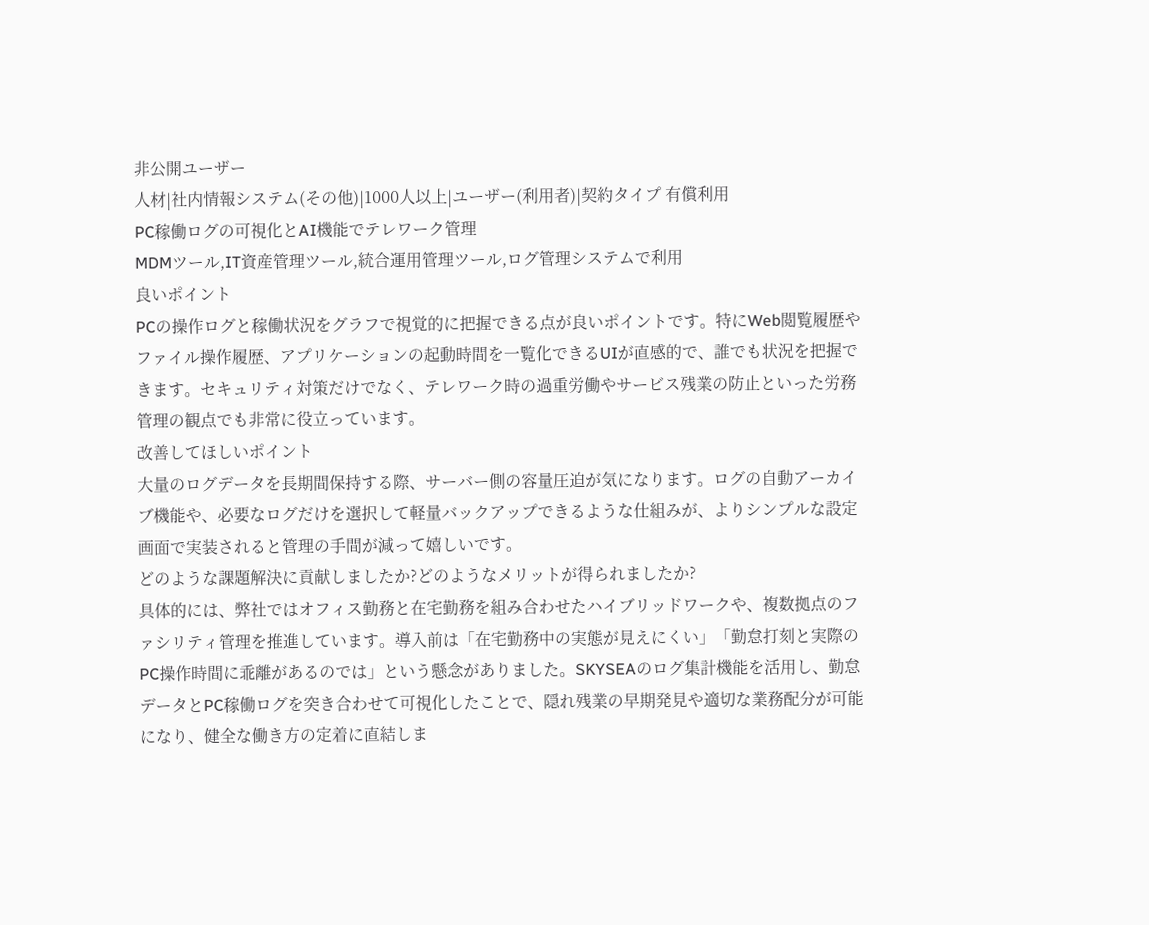非公開ユーザー
人材|社内情報システム(その他)|1000人以上|ユーザー(利用者)|契約タイプ 有償利用
PC稼働ログの可視化とAI機能でテレワーク管理
MDMツール,IT資産管理ツール,統合運用管理ツール,ログ管理システムで利用
良いポイント
PCの操作ログと稼働状況をグラフで視覚的に把握できる点が良いポイントです。特にWeb閲覧履歴やファイル操作履歴、アプリケーションの起動時間を一覧化できるUIが直感的で、誰でも状況を把握できます。セキュリティ対策だけでなく、テレワーク時の過重労働やサービス残業の防止といった労務管理の観点でも非常に役立っています。
改善してほしいポイント
大量のログデータを長期間保持する際、サーバー側の容量圧迫が気になります。ログの自動アーカイブ機能や、必要なログだけを選択して軽量バックアップできるような仕組みが、よりシンプルな設定画面で実装されると管理の手間が減って嬉しいです。
どのような課題解決に貢献しましたか?どのようなメリットが得られましたか?
具体的には、弊社ではオフィス勤務と在宅勤務を組み合わせたハイブリッドワークや、複数拠点のファシリティ管理を推進しています。導入前は「在宅勤務中の実態が見えにくい」「勤怠打刻と実際のPC操作時間に乖離があるのでは」という懸念がありました。SKYSEAのログ集計機能を活用し、勤怠データとPC稼働ログを突き合わせて可視化したことで、隠れ残業の早期発見や適切な業務配分が可能になり、健全な働き方の定着に直結しま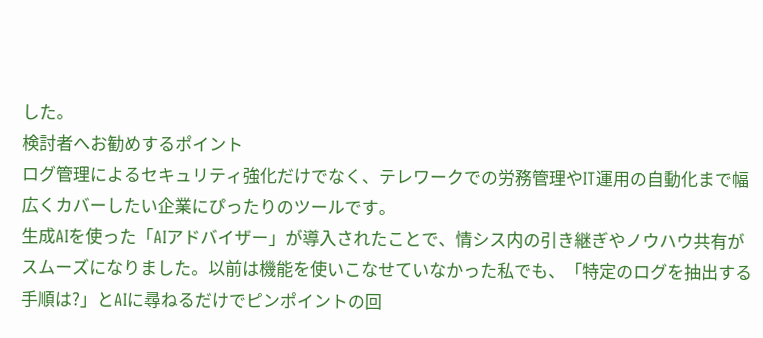した。
検討者へお勧めするポイント
ログ管理によるセキュリティ強化だけでなく、テレワークでの労務管理やIT運用の自動化まで幅広くカバーしたい企業にぴったりのツールです。
生成AIを使った「AIアドバイザー」が導入されたことで、情シス内の引き継ぎやノウハウ共有がスムーズになりました。以前は機能を使いこなせていなかった私でも、「特定のログを抽出する手順は?」とAIに尋ねるだけでピンポイントの回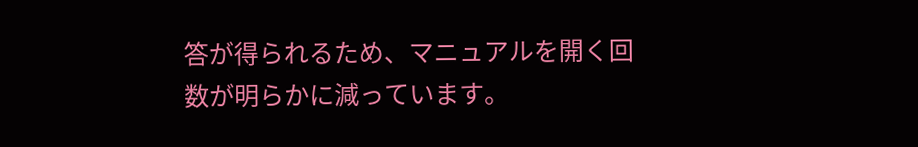答が得られるため、マニュアルを開く回数が明らかに減っています。